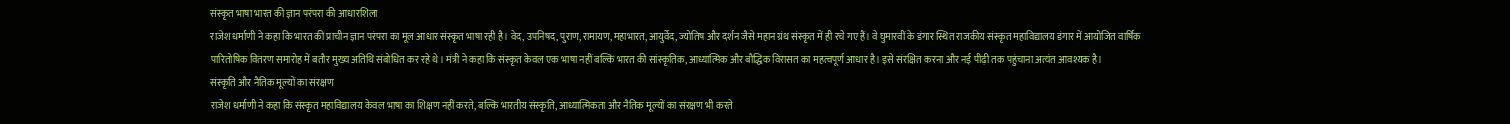संस्कृत भाषा भारत की ज्ञान परंपरा की आधारशिला
राजेश धर्माणी ने कहा कि भारत की प्राचीन ज्ञान परंपरा का मूल आधार संस्कृत भाषा रही है। वेद, उपनिषद, पुराण, रामायण, महाभारत, आयुर्वेद, ज्योतिष और दर्शन जैसे महान ग्रंथ संस्कृत में ही रचे गए हैं। वे घुमारवीं के डंगार स्थित राजकीय संस्कृत महाविद्यालय डंगार में आयोजित वार्षिक पारितोषिक वितरण समारोह में बतौर मुख्य अतिथि संबोधित कर रहे थे। मंत्री ने कहा कि संस्कृत केवल एक भाषा नहीं बल्कि भारत की सांस्कृतिक, आध्यात्मिक और बौद्धिक विरासत का महत्वपूर्ण आधार है। इसे संरक्षित करना और नई पीढ़ी तक पहुंचाना अत्यंत आवश्यक है।
संस्कृति और नैतिक मूल्यों का संरक्षण
राजेश धर्माणी ने कहा कि संस्कृत महाविद्यालय केवल भाषा का शिक्षण नहीं करते, बल्कि भारतीय संस्कृति, आध्यात्मिकता और नैतिक मूल्यों का संरक्षण भी करते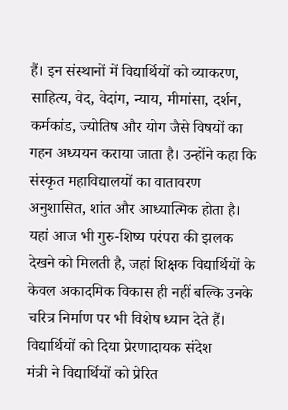हैं। इन संस्थानों में विद्यार्थियों को व्याकरण, साहित्य, वेद, वेदांग, न्याय, मीमांसा, दर्शन, कर्मकांड, ज्योतिष और योग जैसे विषयों का गहन अध्ययन कराया जाता है। उन्होंने कहा कि संस्कृत महाविद्यालयों का वातावरण अनुशासित, शांत और आध्यात्मिक होता है। यहां आज भी गुरु-शिष्य परंपरा की झलक देखने को मिलती है, जहां शिक्षक विद्यार्थियों के केवल अकादमिक विकास ही नहीं बल्कि उनके चरित्र निर्माण पर भी विशेष ध्यान देते हैं।
विद्यार्थियों को दिया प्रेरणादायक संदेश
मंत्री ने विद्यार्थियों को प्रेरित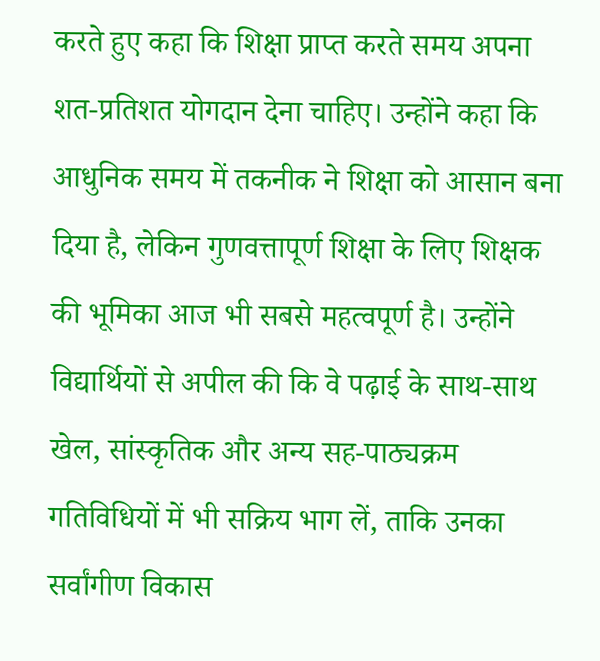करते हुए कहा कि शिक्षा प्राप्त करते समय अपना शत-प्रतिशत योगदान देना चाहिए। उन्होंने कहा कि आधुनिक समय में तकनीक ने शिक्षा को आसान बना दिया है, लेकिन गुणवत्तापूर्ण शिक्षा के लिए शिक्षक की भूमिका आज भी सबसे महत्वपूर्ण है। उन्होंने विद्यार्थियों से अपील की कि वे पढ़ाई के साथ-साथ खेल, सांस्कृतिक और अन्य सह-पाठ्यक्रम गतिविधियों में भी सक्रिय भाग लें, ताकि उनका सर्वांगीण विकास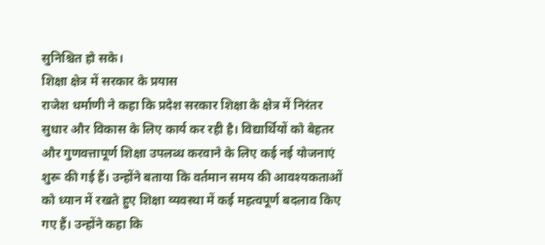सुनिश्चित हो सके।
शिक्षा क्षेत्र में सरकार के प्रयास
राजेश धर्माणी ने कहा कि प्रदेश सरकार शिक्षा के क्षेत्र में निरंतर सुधार और विकास के लिए कार्य कर रही है। विद्यार्थियों को बेहतर और गुणवत्तापूर्ण शिक्षा उपलब्ध करवाने के लिए कई नई योजनाएं शुरू की गई हैं। उन्होंने बताया कि वर्तमान समय की आवश्यकताओं को ध्यान में रखते हुए शिक्षा व्यवस्था में कई महत्वपूर्ण बदलाव किए गए हैं। उन्होंने कहा कि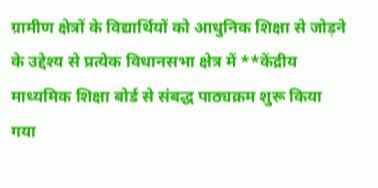ग्रामीण क्षेत्रों के विद्यार्थियों को आधुनिक शिक्षा से जोड़ने के उद्देश्य से प्रत्येक विधानसभा क्षेत्र में **केंद्रीय माध्यमिक शिक्षा बोर्ड से संबद्ध पाठ्यक्रम शुरू किया गया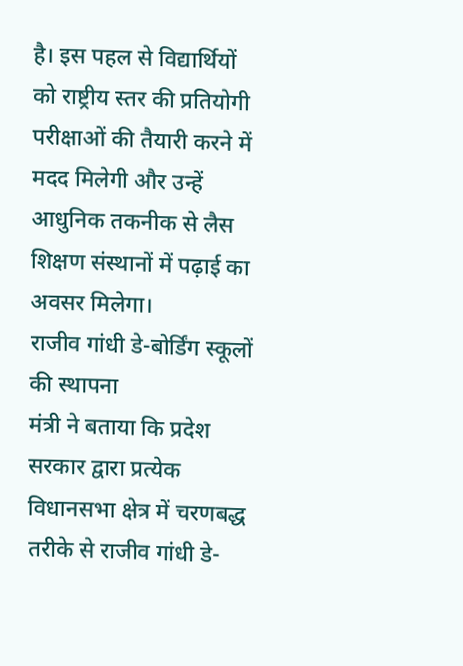है। इस पहल से विद्यार्थियों को राष्ट्रीय स्तर की प्रतियोगी परीक्षाओं की तैयारी करने में मदद मिलेगी और उन्हें आधुनिक तकनीक से लैस शिक्षण संस्थानों में पढ़ाई का अवसर मिलेगा।
राजीव गांधी डे-बोर्डिंग स्कूलों की स्थापना
मंत्री ने बताया कि प्रदेश सरकार द्वारा प्रत्येक विधानसभा क्षेत्र में चरणबद्ध तरीके से राजीव गांधी डे-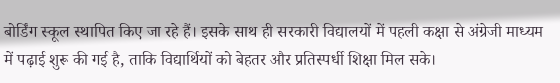बोर्डिंग स्कूल स्थापित किए जा रहे हैं। इसके साथ ही सरकारी विद्यालयों में पहली कक्षा से अंग्रेजी माध्यम में पढ़ाई शुरू की गई है, ताकि विद्यार्थियों को बेहतर और प्रतिस्पर्धी शिक्षा मिल सके।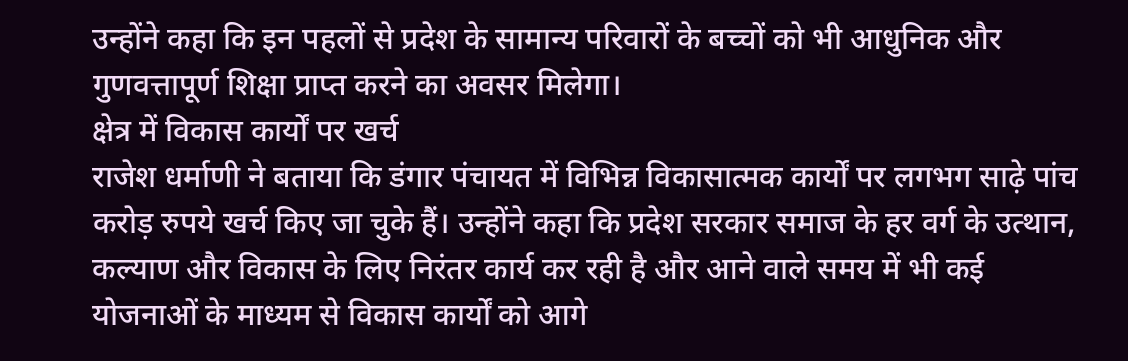उन्होंने कहा कि इन पहलों से प्रदेश के सामान्य परिवारों के बच्चों को भी आधुनिक और गुणवत्तापूर्ण शिक्षा प्राप्त करने का अवसर मिलेगा।
क्षेत्र में विकास कार्यों पर खर्च
राजेश धर्माणी ने बताया कि डंगार पंचायत में विभिन्न विकासात्मक कार्यों पर लगभग साढ़े पांच करोड़ रुपये खर्च किए जा चुके हैं। उन्होंने कहा कि प्रदेश सरकार समाज के हर वर्ग के उत्थान, कल्याण और विकास के लिए निरंतर कार्य कर रही है और आने वाले समय में भी कई योजनाओं के माध्यम से विकास कार्यों को आगे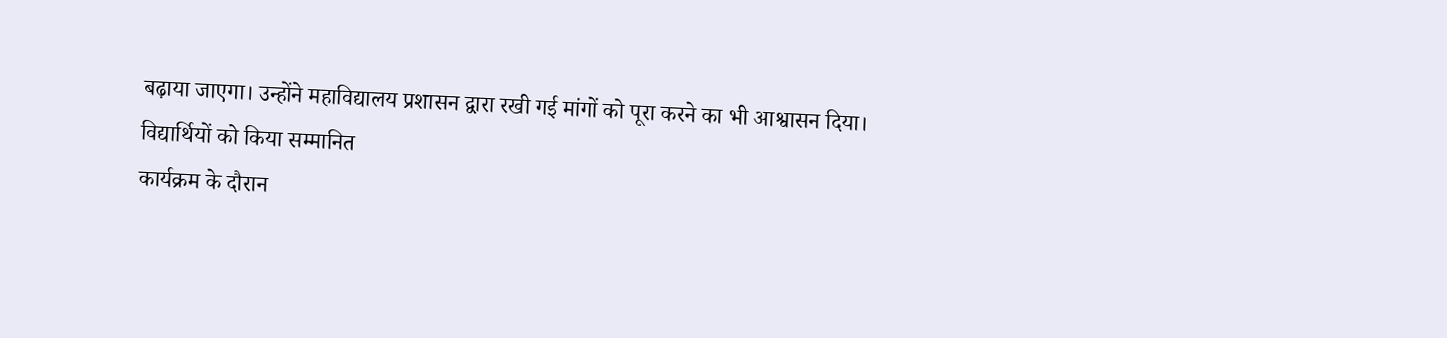बढ़ाया जाएगा। उन्होंने महाविद्यालय प्रशासन द्वारा रखी गई मांगों को पूरा करने का भी आश्वासन दिया।
विद्यार्थियों को किया सम्मानित
कार्यक्रम के दौरान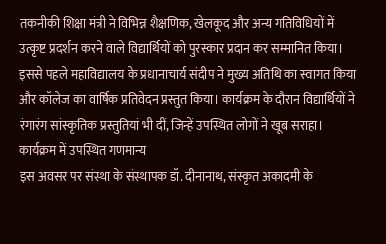तकनीकी शिक्षा मंत्री ने विभिन्न शैक्षणिक, खेलकूद और अन्य गतिविधियों में उत्कृष्ट प्रदर्शन करने वाले विद्यार्थियों को पुरस्कार प्रदान कर सम्मानित किया। इससे पहले महाविद्यालय के प्रधानाचार्य संदीप ने मुख्य अतिथि का स्वागत किया और कॉलेज का वार्षिक प्रतिवेदन प्रस्तुत किया। कार्यक्रम के दौरान विद्यार्थियों ने रंगारंग सांस्कृतिक प्रस्तुतियां भी दीं, जिन्हें उपस्थित लोगों ने खूब सराहा।
कार्यक्रम में उपस्थित गणमान्य
इस अवसर पर संस्था के संस्थापक डॉ. दीनानाथ, संस्कृत अकादमी के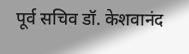पूर्व सचिव डॉ. केशवानंद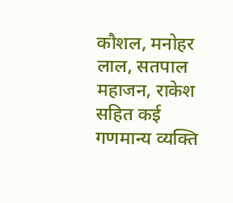कौशल, मनोहर लाल, सतपाल महाजन, राकेश सहित कई गणमान्य व्यक्ति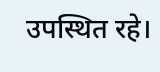उपस्थित रहे।